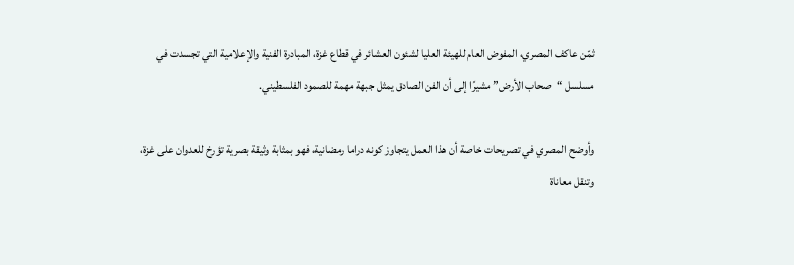ثمّن عاكف المصري، المفوض العام للهيئة العليا لشئون العشائر في قطاع غزة، المبادرة الفنية والإعلامية التي تجسدت في مسلسل “صحاب الأرض” مشيرًا إلى أن الفن الصادق يمثل جبهة مهمة للصمود الفلسطيني.

وأوضح المصري في تصريحات خاصة أن هذا العمل يتجاوز كونه دراما رمضانية، فهو بمثابة وثيقة بصرية تؤرخ للعدوان على غزة، وتنقل معاناة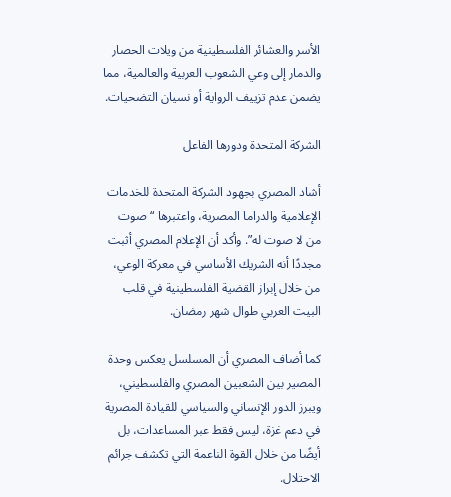الأسر والعشائر الفلسطينية من ويلات الحصار والدمار إلى وعي الشعوب العربية والعالمية، مما يضمن عدم تزييف الرواية أو نسيان التضحيات.

الشركة المتحدة ودورها الفاعل

أشاد المصري بجهود الشركة المتحدة للخدمات الإعلامية والدراما المصرية، واعتبرها “صوت من لا صوت له”. وأكد أن الإعلام المصري أثبت مجددًا أنه الشريك الأساسي في معركة الوعي، من خلال إبراز القضية الفلسطينية في قلب البيت العربي طوال شهر رمضان.

كما أضاف المصري أن المسلسل يعكس وحدة المصير بين الشعبين المصري والفلسطيني، ويبرز الدور الإنساني والسياسي للقيادة المصرية في دعم غزة، ليس فقط عبر المساعدات، بل أيضًا من خلال القوة الناعمة التي تكشف جرائم الاحتلال.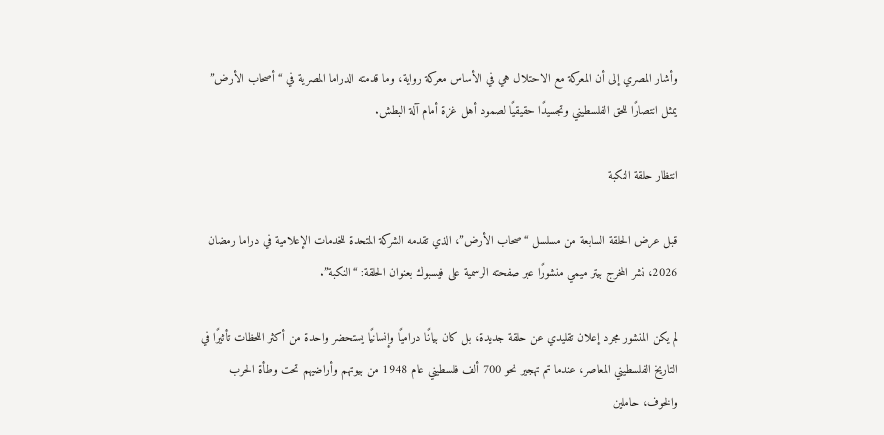وأشار المصري إلى أن المعركة مع الاحتلال هي في الأساس معركة رواية، وما قدمته الدراما المصرية في “أصحاب الأرض” يمثل انتصارًا للحق الفلسطيني وتجسيدًا حقيقيًا لصمود أهل غزة أمام آلة البطش.

انتظار حلقة النكبة

قبل عرض الحلقة السابعة من مسلسل “صحاب الأرض”، الذي تقدمه الشركة المتحدة للخدمات الإعلامية في دراما رمضان 2026، نشر المخرج بيتر ميمي منشورًا عبر صفحته الرسمية على فيسبوك بعنوان الحلقة: “النكبة”.

لم يكن المنشور مجرد إعلان تقليدي عن حلقة جديدة، بل كان بيانًا دراميًا وإنسانيًا يستحضر واحدة من أكثر اللحظات تأثيرًا في التاريخ الفلسطيني المعاصر، عندما تم تهجير نحو 700 ألف فلسطيني عام 1948 من بيوتهم وأراضيهم تحت وطأة الحرب والخوف، حاملين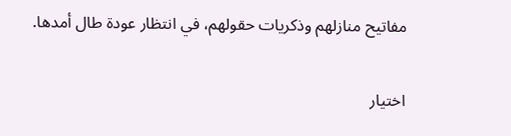مفاتيح منازلهم وذكريات حقولهم، في انتظار عودة طال أمدها.

اختيار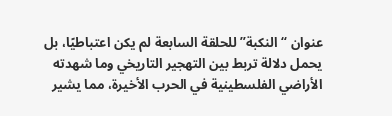عنوان “النكبة” للحلقة السابعة لم يكن اعتباطيًا، بل يحمل دلالة تربط بين التهجير التاريخي وما شهدته الأراضي الفلسطينية في الحرب الأخيرة، مما يشير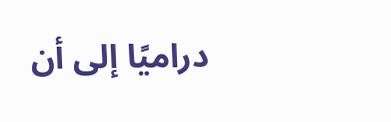دراميًا إلى أن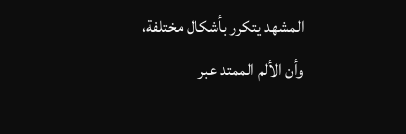المشهد يتكرر بأشكال مختلفة، وأن الألم الممتد عبر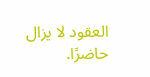العقود لا يزال حاضرًا.